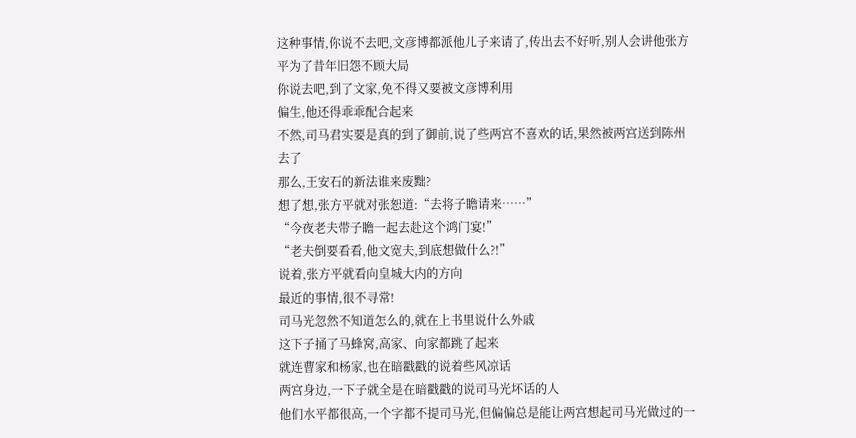这种事情,你说不去吧,文彦博都派他儿子来请了,传出去不好听,别人会讲他张方平为了昔年旧怨不顾大局
你说去吧,到了文家,免不得又要被文彦博利用
偏生,他还得乖乖配合起来
不然,司马君实要是真的到了御前,说了些两宫不喜欢的话,果然被两宫送到陈州去了
那么,王安石的新法谁来废黜?
想了想,张方平就对张恕道:“去将子瞻请来……”
“今夜老夫带子瞻一起去赴这个鸿门宴!”
“老夫倒要看看,他文宽夫,到底想做什么?!”
说着,张方平就看向皇城大内的方向
最近的事情,很不寻常!
司马光忽然不知道怎么的,就在上书里说什么外戚
这下子捅了马蜂窝,高家、向家都跳了起来
就连曹家和杨家,也在暗戳戳的说着些风凉话
两宫身边,一下子就全是在暗戳戳的说司马光坏话的人
他们水平都很高,一个字都不提司马光,但偏偏总是能让两宫想起司马光做过的一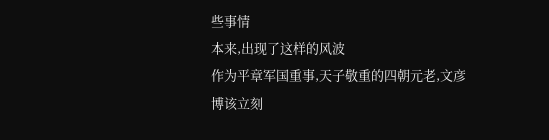些事情
本来,出现了这样的风波
作为平章军国重事,天子敬重的四朝元老,文彦博该立刻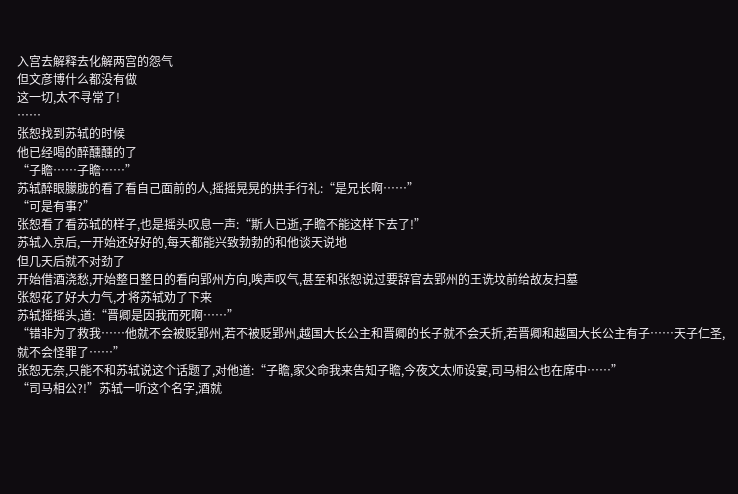入宫去解释去化解两宫的怨气
但文彦博什么都没有做
这一切,太不寻常了!
……
张恕找到苏轼的时候
他已经喝的醉醺醺的了
“子瞻……子瞻……”
苏轼醉眼朦胧的看了看自己面前的人,摇摇晃晃的拱手行礼:“是兄长啊……”
“可是有事?”
张恕看了看苏轼的样子,也是摇头叹息一声:“斯人已逝,子瞻不能这样下去了!”
苏轼入京后,一开始还好好的,每天都能兴致勃勃的和他谈天说地
但几天后就不对劲了
开始借酒浇愁,开始整日整日的看向郢州方向,唉声叹气,甚至和张恕说过要辞官去郢州的王诜坟前给故友扫墓
张恕花了好大力气,才将苏轼劝了下来
苏轼摇摇头,道:“晋卿是因我而死啊……”
“错非为了救我……他就不会被贬郢州,若不被贬郢州,越国大长公主和晋卿的长子就不会夭折,若晋卿和越国大长公主有子……天子仁圣,就不会怪罪了……”
张恕无奈,只能不和苏轼说这个话题了,对他道:“子瞻,家父命我来告知子瞻,今夜文太师设宴,司马相公也在席中……”
“司马相公?!”苏轼一听这个名字,酒就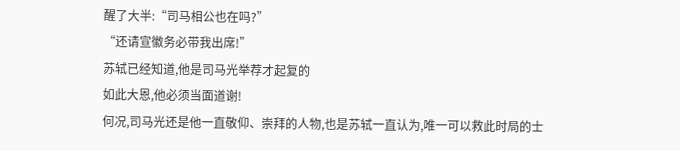醒了大半:“司马相公也在吗?”
“还请宣徽务必带我出席!”
苏轼已经知道,他是司马光举荐才起复的
如此大恩,他必须当面道谢!
何况,司马光还是他一直敬仰、崇拜的人物,也是苏轼一直认为,唯一可以救此时局的士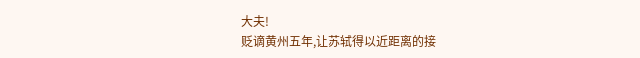大夫!
贬谪黄州五年,让苏轼得以近距离的接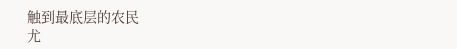触到最底层的农民
尤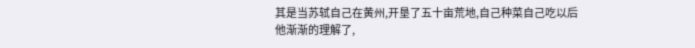其是当苏轼自己在黄州,开垦了五十亩荒地,自己种菜自己吃以后
他渐渐的理解了,